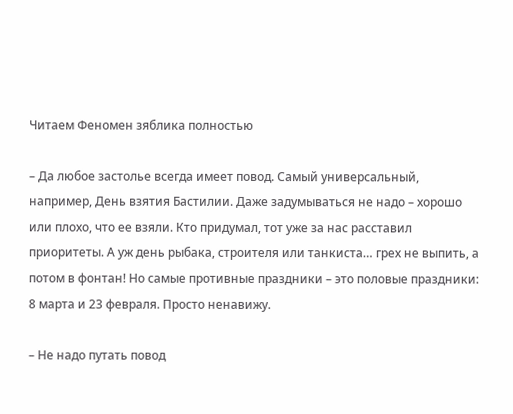Читаем Феномен зяблика полностью

– Да любое застолье всегда имеет повод. Самый универсальный, например, День взятия Бастилии. Даже задумываться не надо – хорошо или плохо, что ее взяли. Кто придумал, тот уже за нас расставил приоритеты. А уж день рыбака, строителя или танкиста… грех не выпить, а потом в фонтан! Но самые противные праздники – это половые праздники: 8 марта и 23 февраля. Просто ненавижу.

– Не надо путать повод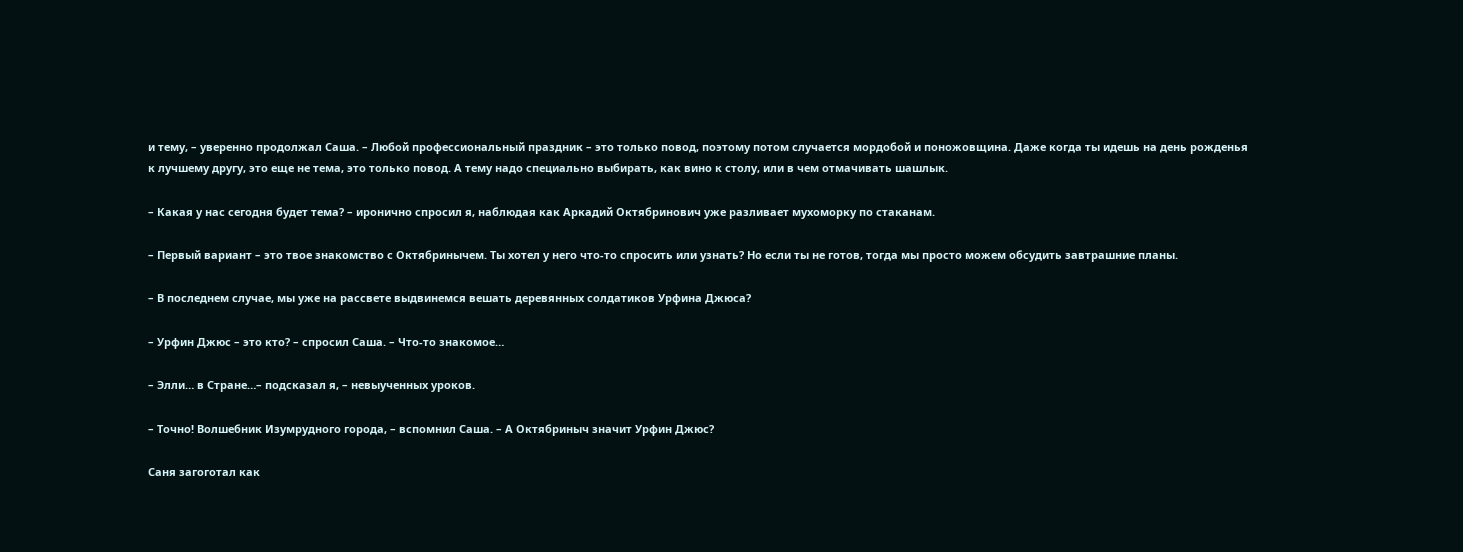и тему, – уверенно продолжал Саша. – Любой профессиональный праздник – это только повод, поэтому потом случается мордобой и поножовщина. Даже когда ты идешь на день рожденья к лучшему другу, это еще не тема, это только повод. А тему надо специально выбирать, как вино к столу, или в чем отмачивать шашлык.

– Какая у нас сегодня будет тема? – иронично спросил я, наблюдая как Аркадий Октябринович уже разливает мухоморку по стаканам.

– Первый вариант – это твое знакомство с Октябринычем. Ты хотел у него что-то спросить или узнать? Но если ты не готов, тогда мы просто можем обсудить завтрашние планы.

– В последнем случае, мы уже на рассвете выдвинемся вешать деревянных солдатиков Урфина Джюса?

– Урфин Джюс – это кто? – спросил Саша. – Что-то знакомое…

– Элли… в Стране…– подсказал я, – невыученных уроков.

– Точно! Волшебник Изумрудного города, – вспомнил Саша. – А Октябриныч значит Урфин Джюс?

Саня загоготал как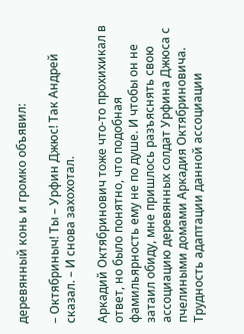деревянный конь и громко объявил:

– Октябриныч! Ты – Урфин Джюс! Так Андрей сказал. – И снова захохотал.

Аркадий Октябринович тоже что-то прохихикал в ответ, но было понятно, что подобная фамильярность ему не по душе. И чтобы он не затаил обиду, мне пришлось разъяснять свою ассоциацию деревянных солдат Урфина Джюса с пчелиными домами Аркадия Октябриновича. Трудность адаптации данной ассоциации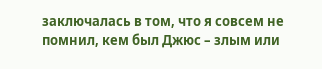заключалась в том, что я совсем не помнил, кем был Джюс – злым или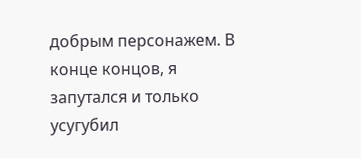добрым персонажем. В конце концов, я запутался и только усугубил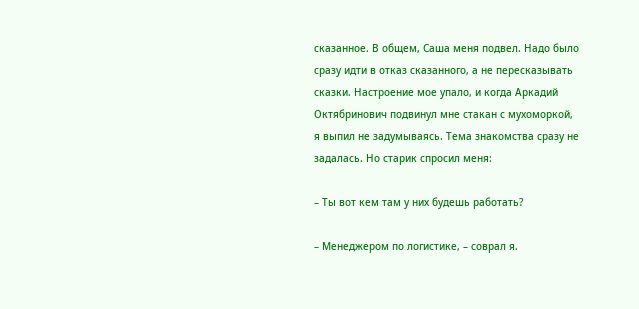сказанное. В общем, Саша меня подвел. Надо было сразу идти в отказ сказанного, а не пересказывать сказки. Настроение мое упало, и когда Аркадий Октябринович подвинул мне стакан с мухоморкой, я выпил не задумываясь. Тема знакомства сразу не задалась. Но старик спросил меня:

– Ты вот кем там у них будешь работать?

– Менеджером по логистике, – соврал я.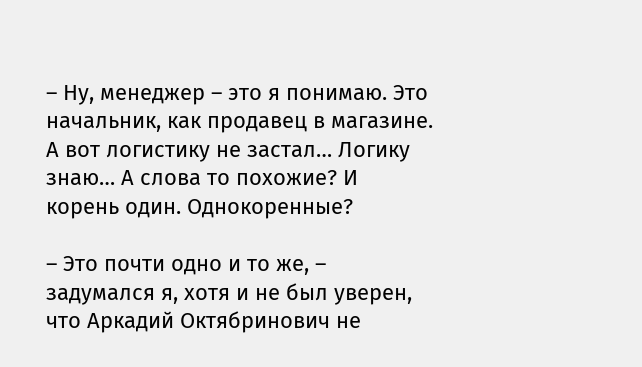– Ну, менеджер – это я понимаю. Это начальник, как продавец в магазине. А вот логистику не застал… Логику знаю… А слова то похожие? И корень один. Однокоренные?

– Это почти одно и то же, – задумался я, хотя и не был уверен, что Аркадий Октябринович не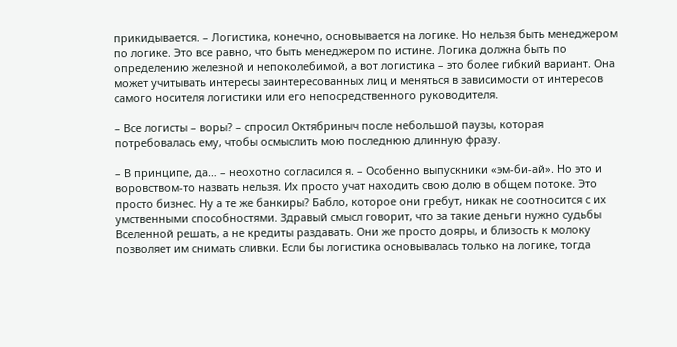прикидывается. – Логистика, конечно, основывается на логике. Но нельзя быть менеджером по логике. Это все равно, что быть менеджером по истине. Логика должна быть по определению железной и непоколебимой, а вот логистика – это более гибкий вариант. Она может учитывать интересы заинтересованных лиц и меняться в зависимости от интересов самого носителя логистики или его непосредственного руководителя.

– Все логисты – воры? – спросил Октябриныч после небольшой паузы, которая потребовалась ему, чтобы осмыслить мою последнюю длинную фразу.

– В принципе, да… – неохотно согласился я. – Особенно выпускники «эм-би-ай». Но это и воровством-то назвать нельзя. Их просто учат находить свою долю в общем потоке. Это просто бизнес. Ну а те же банкиры? Бабло, которое они гребут, никак не соотносится с их умственными способностями. Здравый смысл говорит, что за такие деньги нужно судьбы Вселенной решать, а не кредиты раздавать. Они же просто дояры, и близость к молоку позволяет им снимать сливки. Если бы логистика основывалась только на логике, тогда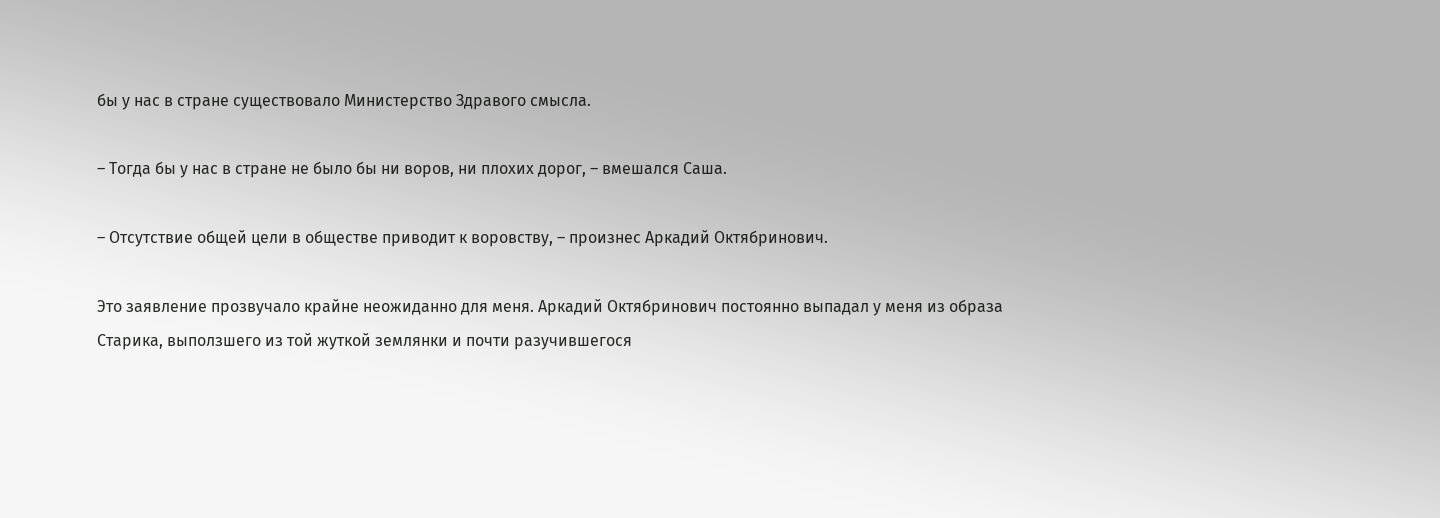бы у нас в стране существовало Министерство Здравого смысла.

– Тогда бы у нас в стране не было бы ни воров, ни плохих дорог, – вмешался Саша.

– Отсутствие общей цели в обществе приводит к воровству, – произнес Аркадий Октябринович.

Это заявление прозвучало крайне неожиданно для меня. Аркадий Октябринович постоянно выпадал у меня из образа Старика, выползшего из той жуткой землянки и почти разучившегося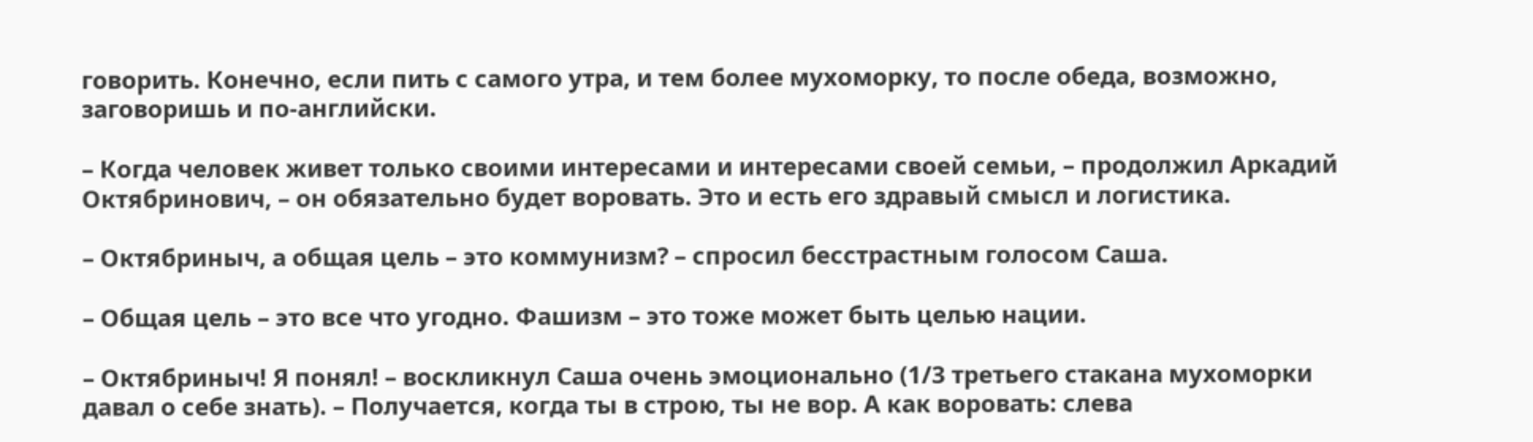говорить. Конечно, если пить с самого утра, и тем более мухоморку, то после обеда, возможно, заговоришь и по-английски.

– Когда человек живет только своими интересами и интересами своей семьи, – продолжил Аркадий Октябринович, – он обязательно будет воровать. Это и есть его здравый смысл и логистика.

– Октябриныч, а общая цель – это коммунизм? – спросил бесстрастным голосом Саша.

– Общая цель – это все что угодно. Фашизм – это тоже может быть целью нации.

– Октябриныч! Я понял! – воскликнул Саша очень эмоционально (1/3 третьего стакана мухоморки давал о себе знать). – Получается, когда ты в строю, ты не вор. А как воровать: слева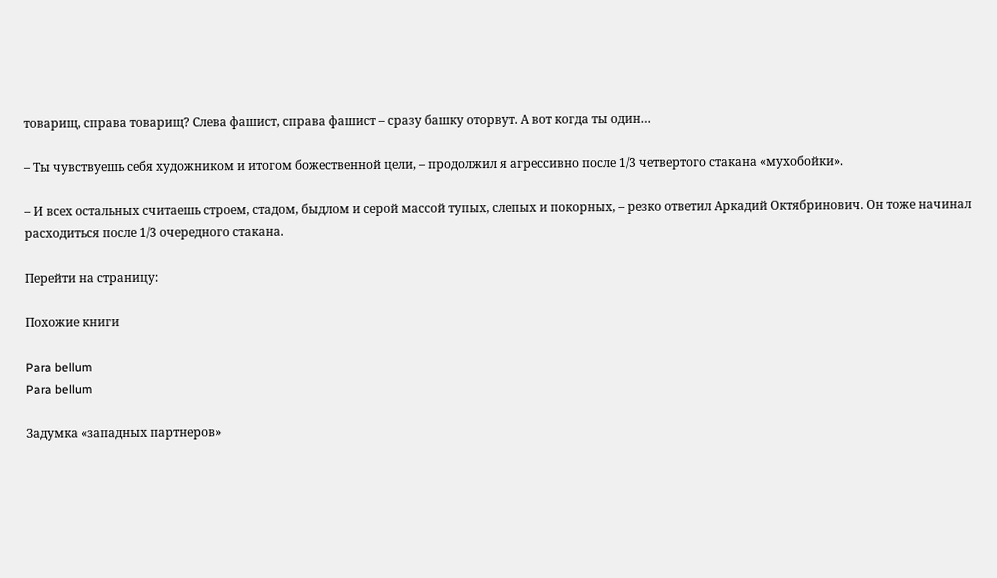товарищ, справа товарищ? Слева фашист, справа фашист – сразу башку оторвут. А вот когда ты один…

– Ты чувствуешь себя художником и итогом божественной цели, – продолжил я агрессивно после 1/3 четвертого стакана «мухобойки».

– И всех остальных считаешь строем, стадом, быдлом и серой массой тупых, слепых и покорных, – резко ответил Аркадий Октябринович. Он тоже начинал расходиться после 1/3 очередного стакана.

Перейти на страницу:

Похожие книги

Para bellum
Para bellum

Задумка «западных партнеров»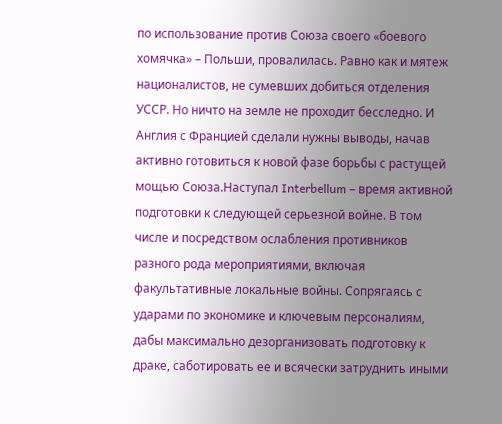по использование против Союза своего «боевого хомячка» – Польши, провалилась. Равно как и мятеж националистов, не сумевших добиться отделения УССР. Но ничто на земле не проходит бесследно. И Англия с Францией сделали нужны выводы, начав активно готовиться к новой фазе борьбы с растущей мощью Союза.Наступал Interbellum – время активной подготовки к следующей серьезной войне. В том числе и посредством ослабления противников разного рода мероприятиями, включая факультативные локальные войны. Сопрягаясь с ударами по экономике и ключевым персоналиям, дабы максимально дезорганизовать подготовку к драке, саботировать ее и всячески затруднить иными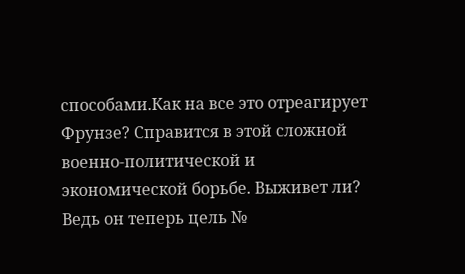способами.Как на все это отреагирует Фрунзе? Справится в этой сложной военно-политической и экономической борьбе. Выживет ли? Ведь он теперь цель №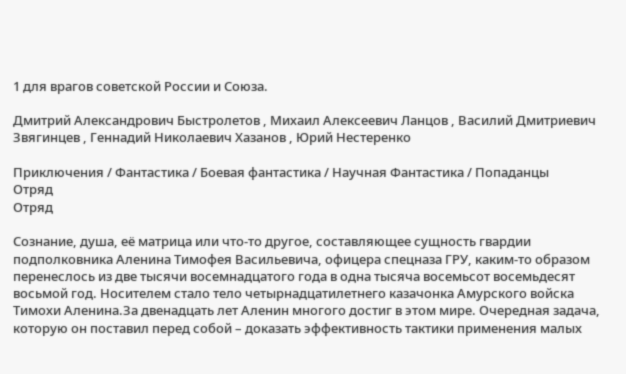1 для врагов советской России и Союза.

Дмитрий Александрович Быстролетов , Михаил Алексеевич Ланцов , Василий Дмитриевич Звягинцев , Геннадий Николаевич Хазанов , Юрий Нестеренко

Приключения / Фантастика / Боевая фантастика / Научная Фантастика / Попаданцы
Отряд
Отряд

Сознание, душа, её матрица или что-то другое, составляющее сущность гвардии подполковника Аленина Тимофея Васильевича, офицера спецназа ГРУ, каким-то образом перенеслось из две тысячи восемнадцатого года в одна тысяча восемьсот восемьдесят восьмой год. Носителем стало тело четырнадцатилетнего казачонка Амурского войска Тимохи Аленина.За двенадцать лет Аленин многого достиг в этом мире. Очередная задача, которую он поставил перед собой – доказать эффективность тактики применения малых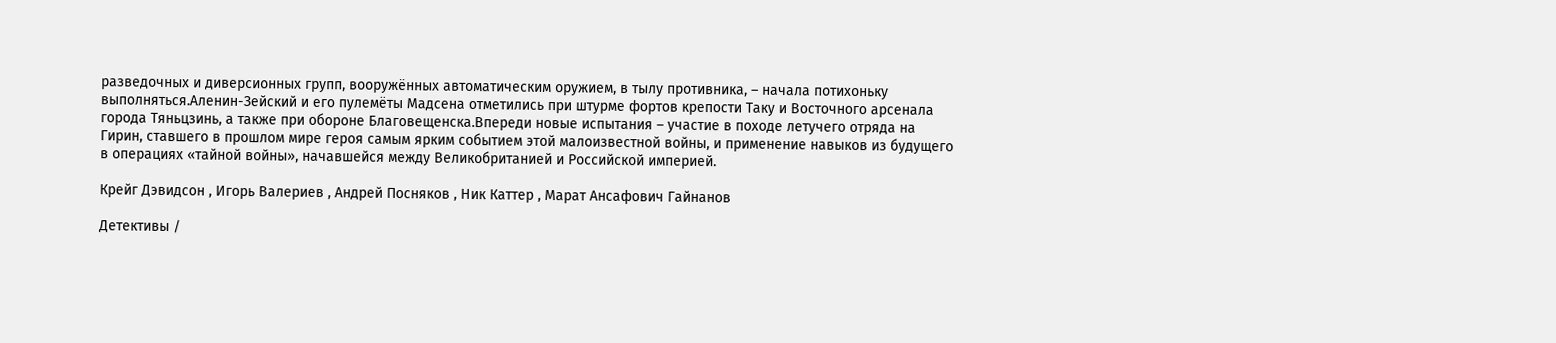разведочных и диверсионных групп, вооружённых автоматическим оружием, в тылу противника, – начала потихоньку выполняться.Аленин-Зейский и его пулемёты Мадсена отметились при штурме фортов крепости Таку и Восточного арсенала города Тяньцзинь, а также при обороне Благовещенска.Впереди новые испытания – участие в походе летучего отряда на Гирин, ставшего в прошлом мире героя самым ярким событием этой малоизвестной войны, и применение навыков из будущего в операциях «тайной войны», начавшейся между Великобританией и Российской империей.

Крейг Дэвидсон , Игорь Валериев , Андрей Посняков , Ник Каттер , Марат Ансафович Гайнанов

Детективы /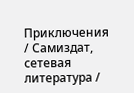Приключения / Самиздат, сетевая литература /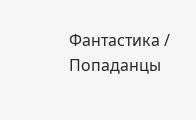Фантастика / Попаданцы